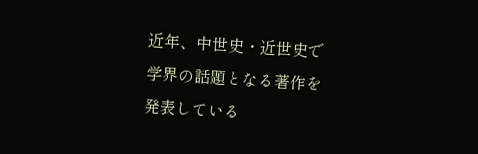近年、中世史・近世史で学界の話題となる著作を発表している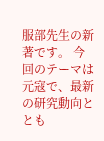服部先生の新著です。 今回のテーマは元寇で、最新の研究動向ととも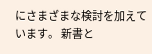にさまざまな検討を加えています。 新書と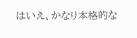はいえ、かなり本格的な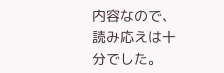内容なので、読み応えは十分でした。